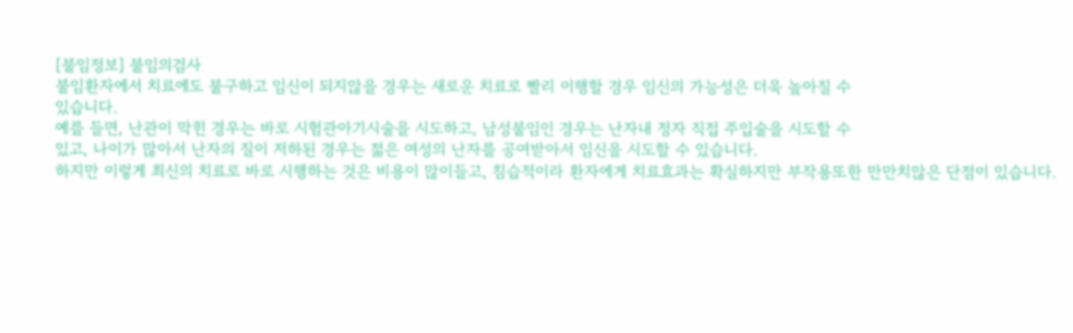[불임정보] 불임의검사
불임환자에서 치료에도 불구하고 임신이 되지않을 경우는 새로운 치료로 빨리 이행할 경우 임신의 가능성은 더욱 높아질 수
있습니다.
예를 들면, 난관이 막힌 경우는 바로 시험관아기시술을 시도하고, 남성불임인 경우는 난자내 정자 직접 주입술을 시도할 수
있고, 나이가 많아서 난자의 질이 저하된 경우는 젊은 여성의 난자를 공여받아서 임신을 시도할 수 있습니다.
하지만 이렇게 최신의 치료로 바로 시행하는 것은 비용이 많이들고, 침습적이라 환자에게 치료효과는 확실하지만 부작용또한 만만치않은 단점이 있습니다.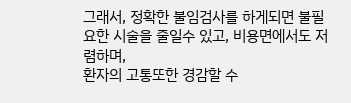그래서, 정확한 불임검사를 하게되면 불필요한 시술을 줄일수 있고, 비용면에서도 저렴하며,
환자의 고통또한 경감할 수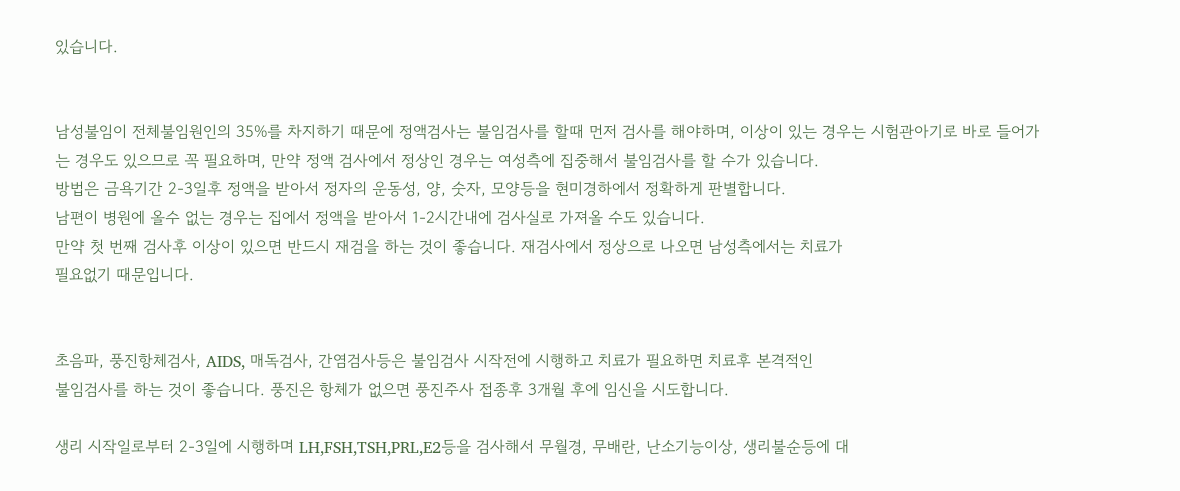있습니다.


남성불임이 전체불임원인의 35%를 차지하기 때문에 정액검사는 불임검사를 할때 먼저 검사를 해야하며, 이상이 있는 경우는 시험관아기로 바로 들어가는 경우도 있으므로 꼭 필요하며, 만약 정액 검사에서 정상인 경우는 여성측에 집중해서 불임검사를 할 수가 있습니다.
방법은 금욕기간 2-3일후 정액을 받아서 정자의 운동성, 양, 숫자, 모양등을 현미경하에서 정확하게 판별합니다.
남편이 병원에 올수 없는 경우는 집에서 정액을 받아서 1-2시간내에 검사실로 가져올 수도 있습니다.
만약 첫 번째 검사후 이상이 있으면 반드시 재검을 하는 것이 좋습니다. 재검사에서 정상으로 나오면 남성측에서는 치료가
필요없기 때문입니다.


초음파, 풍진항체검사, AIDS, 매독검사, 간염검사등은 불임검사 시작전에 시행하고 치료가 필요하면 치료후 본격적인
불임검사를 하는 것이 좋습니다. 풍진은 항체가 없으면 풍진주사 접종후 3개월 후에 임신을 시도합니다.

생리 시작일로부터 2-3일에 시행하며 LH,FSH,TSH,PRL,E2등을 검사해서 무월경, 무배란, 난소기능이상, 생리불순등에 대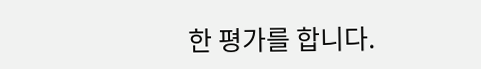한 평가를 합니다.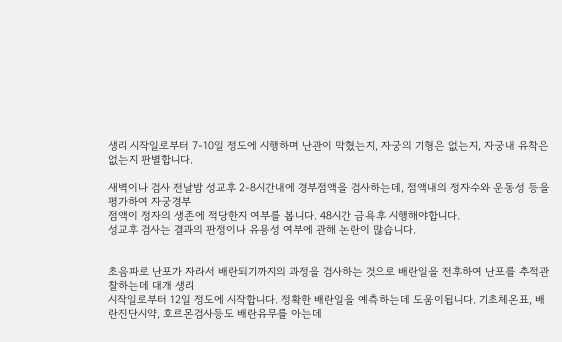생리 시작일로부터 7-10일 정도에 시행하며 난관이 막혔는지, 자궁의 기형은 없는지, 자궁내 유착은 없는지 판별합니다.

새벽이나 검사 전날밤 성교후 2-8시간내에 경부점액을 검사하는데, 점액내의 정자수와 운동성 등을 평가하여 자궁경부
점액이 정자의 생존에 적당한지 여부를 봅니다. 48시간 금욕후 시행해야합니다.
성교후 검사는 결과의 판정이나 유용성 여부에 관해 논란이 많습니다.


초음파로 난포가 자라서 배란되기까지의 과정을 검사하는 것으로 배란일을 전후하여 난포를 추적관찰하는데 대개 생리
시작일로부터 12일 정도에 시작합니다. 정확한 배란일을 예측하는데 도움이됩니다. 기초체온표, 배란진단시약, 호르몬검사등도 배란유무를 아는데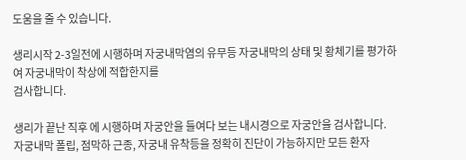도움을 줄 수 있습니다.

생리시작 2-3일전에 시행하며 자궁내막염의 유무등 자궁내막의 상태 및 황체기를 평가하여 자궁내막이 착상에 적합한지를
검사합니다.

생리가 끝난 직후 에 시행하며 자궁안을 들여다 보는 내시경으로 자궁안을 검사합니다.
자궁내막 폴립, 점막하 근종, 자궁내 유착등을 정확히 진단이 가능하지만 모든 환자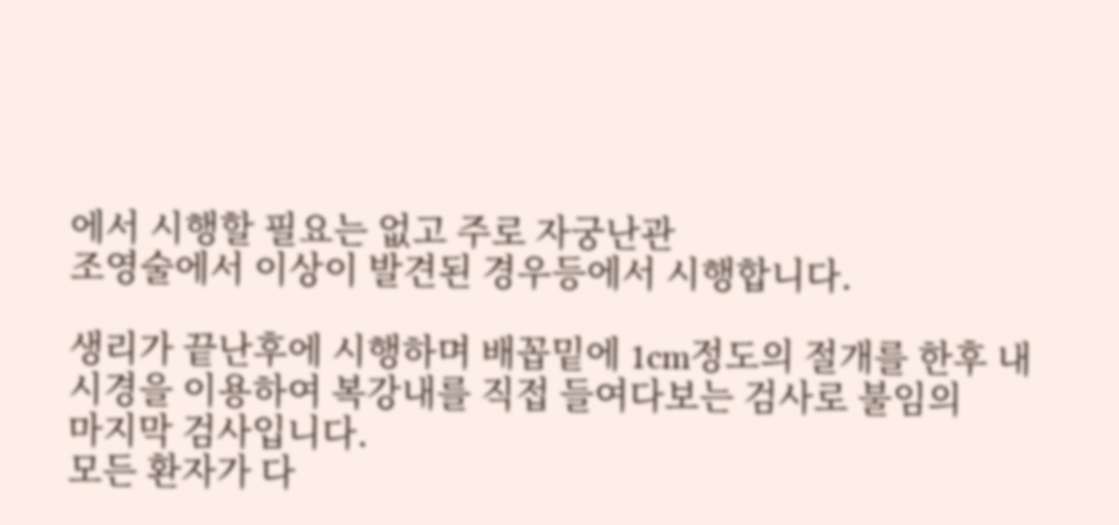에서 시행할 필요는 없고 주로 자궁난관
조영술에서 이상이 발견된 경우등에서 시행합니다.

생리가 끝난후에 시행하며 배꼽밑에 1cm정도의 절개를 한후 내시경을 이용하여 복강내를 직접 들여다보는 검사로 불임의
마지막 검사입니다.
모든 환자가 다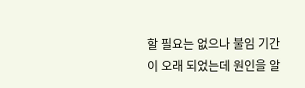할 필요는 없으나 불임 기간이 오래 되었는데 원인을 알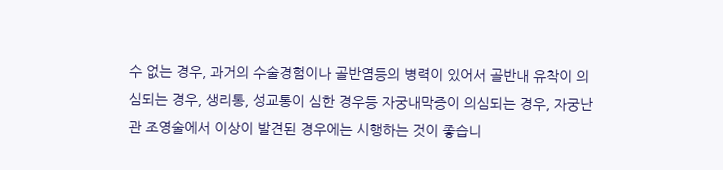수 없는 경우, 과거의 수술경험이나 골반염등의 병력이 있어서 골반내 유착이 의심되는 경우, 생리통, 성교통이 심한 경우등 자궁내막증이 의심되는 경우, 자궁난관 조영술에서 이상이 발견된 경우에는 시행하는 것이 좋습니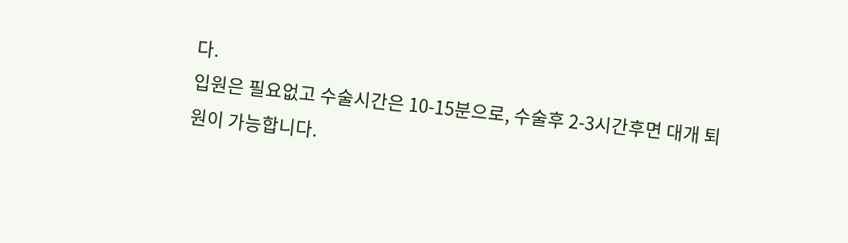다.
입원은 필요없고 수술시간은 10-15분으로, 수술후 2-3시간후면 대개 퇴원이 가능합니다.